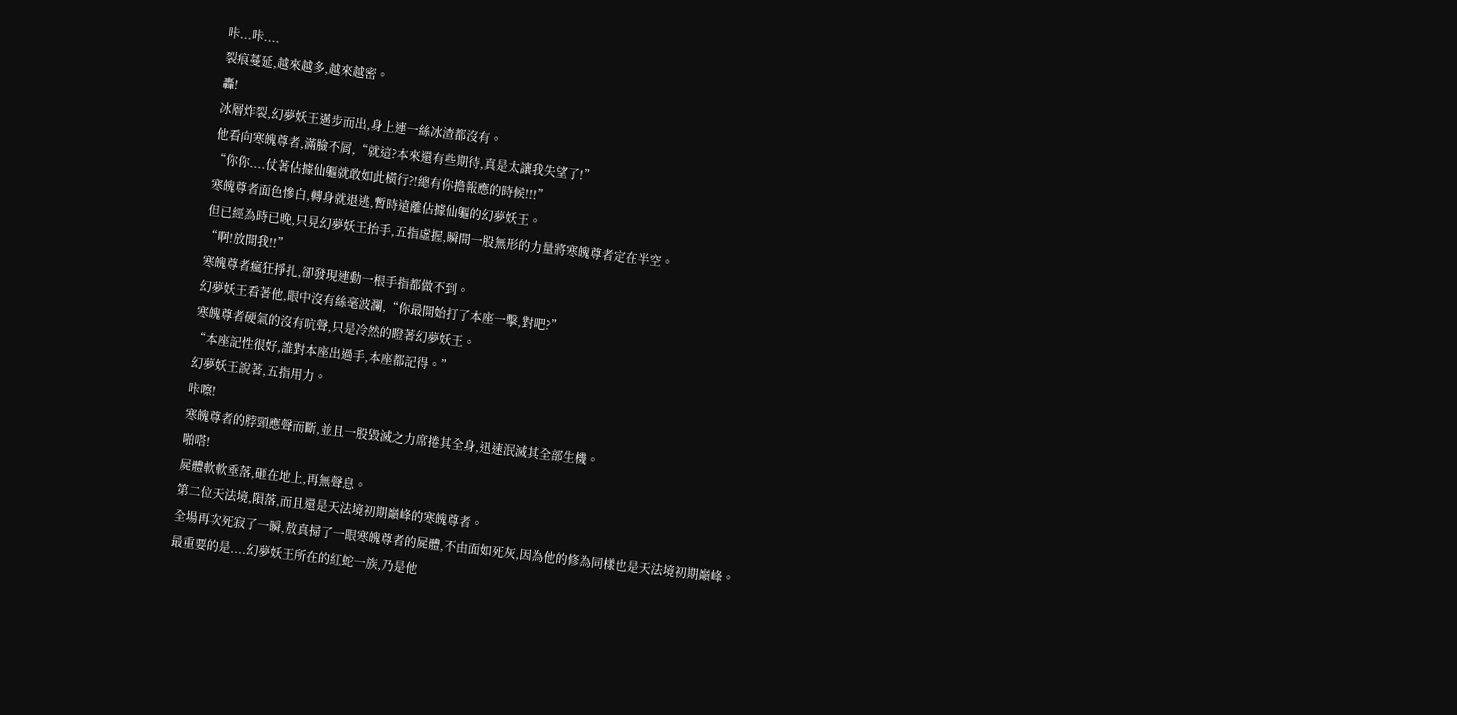咔...咔....
裂痕蔓延,越來越多,越來越密。
轟!
冰層炸裂,幻夢妖王邁步而出,身上連一絲冰渣都沒有。
他看向寒魄尊者,滿臉不屑,“就這?本來還有些期待,真是太讓我失望了!”
“你你....仗著佔據仙軀就敢如此橫行?!總有你擔報應的時候!!!”
寒魄尊者面色慘白,轉身就退逃,暫時遠離佔據仙軀的幻夢妖王。
但已經為時已晚,只見幻夢妖王抬手,五指虛握,瞬間一股無形的力量將寒魄尊者定在半空。
“啊!放開我!!”
寒魄尊者瘋狂掙扎,卻發現連動一根手指都做不到。
幻夢妖王看著他,眼中沒有絲毫波瀾,“你最開始打了本座一擊,對吧?”
寒魄尊者硬氣的沒有吭聲,只是冷然的瞪著幻夢妖王。
“本座記性很好,誰對本座出過手,本座都記得。”
幻夢妖王說著,五指用力。
咔嚓!
寒魄尊者的脖頸應聲而斷,並且一股毀滅之力席捲其全身,迅速泯滅其全部生機。
啪嗒!
屍體軟軟垂落,砸在地上,再無聲息。
第二位天法境,隕落,而且還是天法境初期巔峰的寒魄尊者。
全場再次死寂了一瞬,敖真掃了一眼寒魄尊者的屍體,不由面如死灰,因為他的修為同樣也是天法境初期巔峰。
最重要的是....幻夢妖王所在的紅蛇一族,乃是他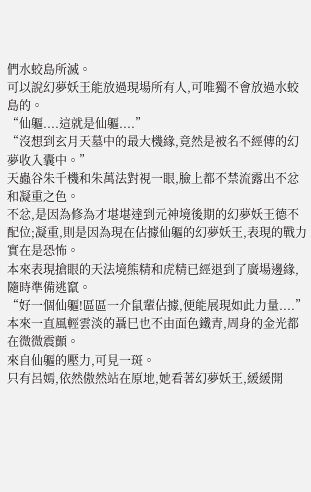們水蛟島所滅。
可以說幻夢妖王能放過現場所有人,可唯獨不會放過水蛟島的。
“仙軀....這就是仙軀....”
“沒想到玄月天墓中的最大機緣,竟然是被名不經傳的幻夢收入囊中。”
天蟲谷朱千機和朱萬法對視一眼,臉上都不禁流露出不忿和凝重之色。
不忿,是因為修為才堪堪達到元神境後期的幻夢妖王德不配位;凝重,則是因為現在佔據仙軀的幻夢妖王,表現的戰力實在是恐怖。
本來表現搶眼的天法境熊精和虎精已經退到了廣場邊緣,隨時準備逃竄。
“好一個仙軀!區區一介鼠輩佔據,便能展現如此力量....”
本來一直風輕雲淡的聶巳也不由面色鐵青,周身的金光都在微微震顫。
來自仙軀的壓力,可見一斑。
只有呂嫣,依然傲然站在原地,她看著幻夢妖王,緩緩開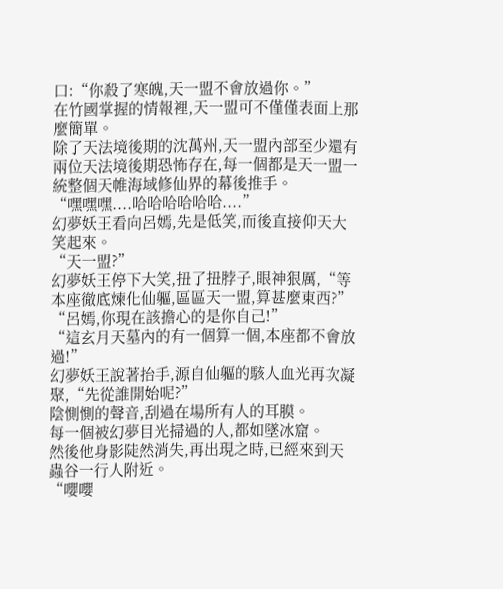口:“你殺了寒魄,天一盟不會放過你。”
在竹國掌握的情報裡,天一盟可不僅僅表面上那麼簡單。
除了天法境後期的沈萬州,天一盟內部至少還有兩位天法境後期恐怖存在,每一個都是天一盟一統整個天帷海域修仙界的幕後推手。
“嘿嘿嘿....哈哈哈哈哈哈....”
幻夢妖王看向呂嫣,先是低笑,而後直接仰天大笑起來。
“天一盟?”
幻夢妖王停下大笑,扭了扭脖子,眼神狠厲,“等本座徹底煉化仙軀,區區天一盟,算甚麼東西?”
“呂嫣,你現在該擔心的是你自己!”
“這玄月天墓內的有一個算一個,本座都不會放過!”
幻夢妖王說著抬手,源自仙軀的駭人血光再次凝聚,“先從誰開始呢?”
陰惻惻的聲音,刮過在場所有人的耳膜。
每一個被幻夢目光掃過的人,都如墜冰窟。
然後他身影陡然消失,再出現之時,已經來到天蟲谷一行人附近。
“嚶嚶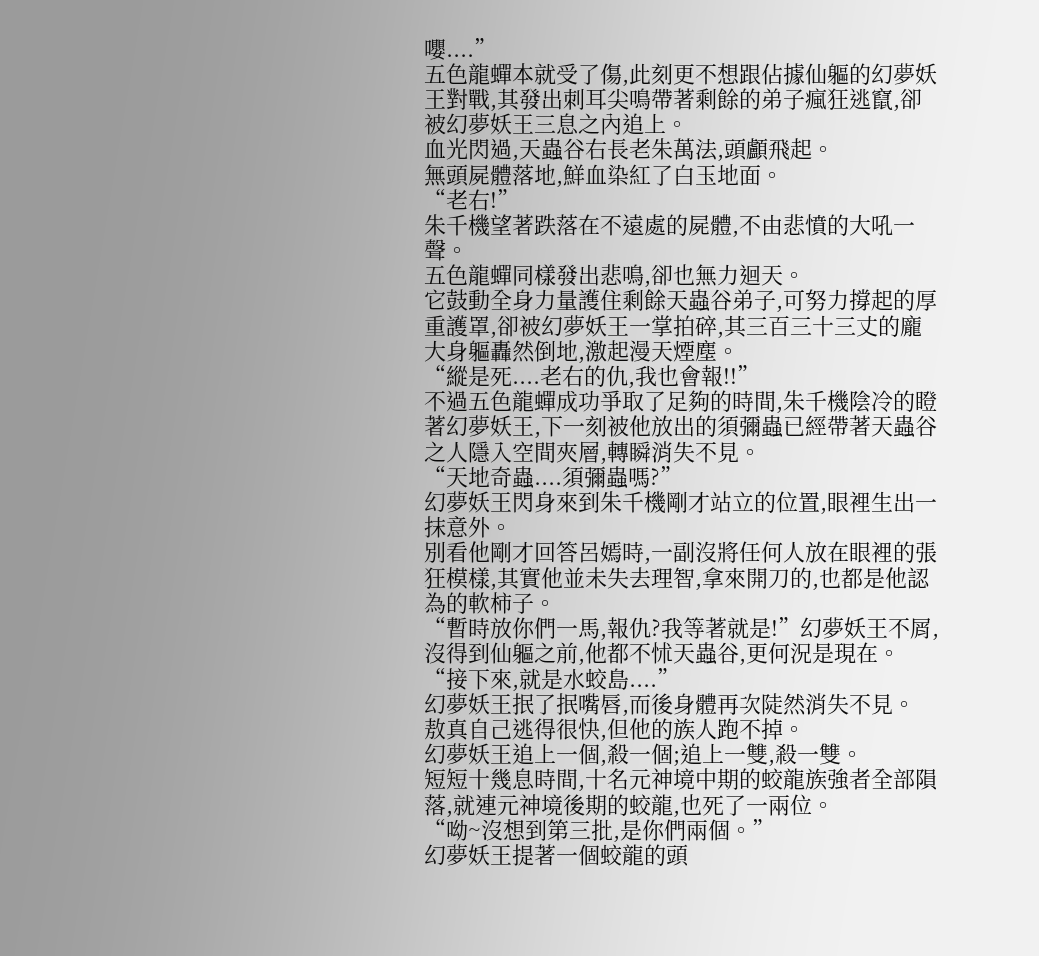嚶....”
五色龍蟬本就受了傷,此刻更不想跟佔據仙軀的幻夢妖王對戰,其發出刺耳尖鳴帶著剩餘的弟子瘋狂逃竄,卻被幻夢妖王三息之內追上。
血光閃過,天蟲谷右長老朱萬法,頭顱飛起。
無頭屍體落地,鮮血染紅了白玉地面。
“老右!”
朱千機望著跌落在不遠處的屍體,不由悲憤的大吼一聲。
五色龍蟬同樣發出悲鳴,卻也無力迴天。
它鼓動全身力量護住剩餘天蟲谷弟子,可努力撐起的厚重護罩,卻被幻夢妖王一掌拍碎,其三百三十三丈的龐大身軀轟然倒地,激起漫天煙塵。
“縱是死....老右的仇,我也會報!!”
不過五色龍蟬成功爭取了足夠的時間,朱千機陰冷的瞪著幻夢妖王,下一刻被他放出的須彌蟲已經帶著天蟲谷之人隱入空間夾層,轉瞬消失不見。
“天地奇蟲....須彌蟲嗎?”
幻夢妖王閃身來到朱千機剛才站立的位置,眼裡生出一抹意外。
別看他剛才回答呂嫣時,一副沒將任何人放在眼裡的張狂模樣,其實他並未失去理智,拿來開刀的,也都是他認為的軟柿子。
“暫時放你們一馬,報仇?我等著就是!”幻夢妖王不屑,沒得到仙軀之前,他都不怵天蟲谷,更何況是現在。
“接下來,就是水蛟島....”
幻夢妖王抿了抿嘴唇,而後身體再次陡然消失不見。
敖真自己逃得很快,但他的族人跑不掉。
幻夢妖王追上一個,殺一個;追上一雙,殺一雙。
短短十幾息時間,十名元神境中期的蛟龍族強者全部隕落,就連元神境後期的蛟龍,也死了一兩位。
“呦~沒想到第三批,是你們兩個。”
幻夢妖王提著一個蛟龍的頭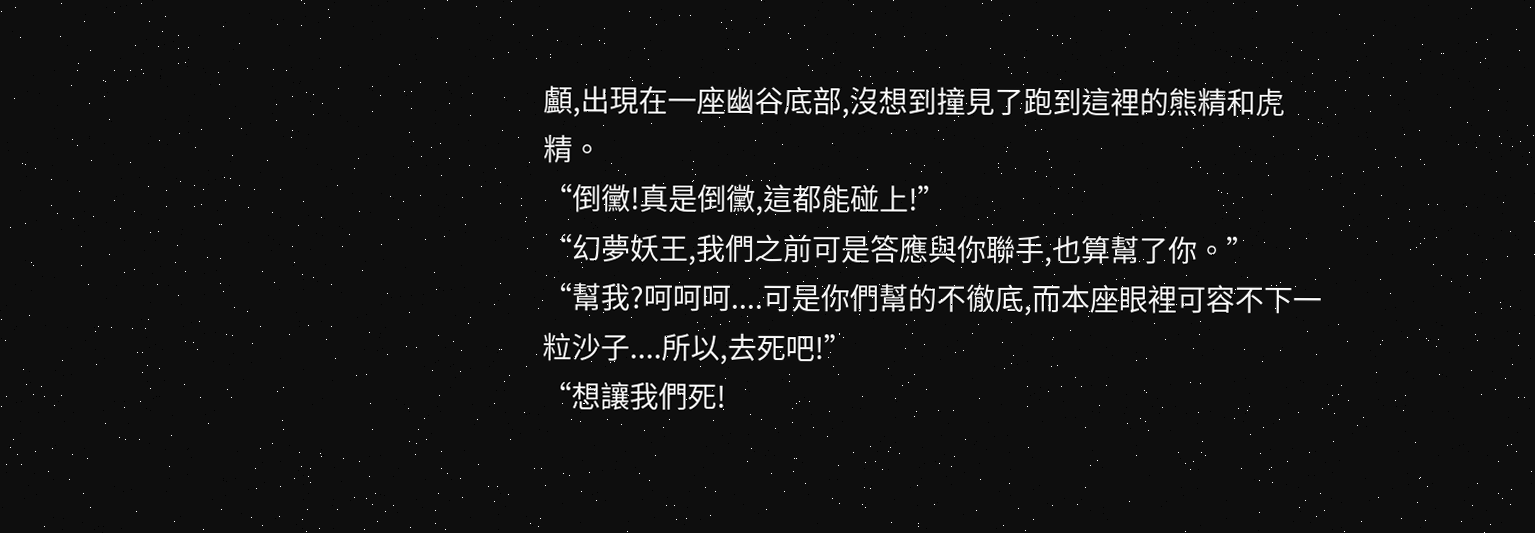顱,出現在一座幽谷底部,沒想到撞見了跑到這裡的熊精和虎精。
“倒黴!真是倒黴,這都能碰上!”
“幻夢妖王,我們之前可是答應與你聯手,也算幫了你。”
“幫我?呵呵呵....可是你們幫的不徹底,而本座眼裡可容不下一粒沙子....所以,去死吧!”
“想讓我們死!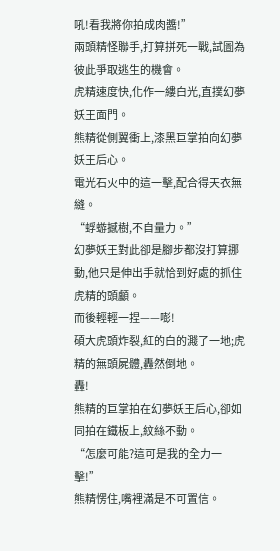吼!看我將你拍成肉醬!”
兩頭精怪聯手,打算拼死一戰,試圖為彼此爭取逃生的機會。
虎精速度快,化作一縷白光,直撲幻夢妖王面門。
熊精從側翼衝上,漆黑巨掌拍向幻夢妖王后心。
電光石火中的這一擊,配合得天衣無縫。
“蜉蝣撼樹,不自量力。”
幻夢妖王對此卻是腳步都沒打算挪動,他只是伸出手就恰到好處的抓住虎精的頭顱。
而後輕輕一捏——嘭!
碩大虎頭炸裂,紅的白的濺了一地;虎精的無頭屍體,轟然倒地。
轟!
熊精的巨掌拍在幻夢妖王后心,卻如同拍在鐵板上,紋絲不動。
“怎麼可能?這可是我的全力一擊!”
熊精愣住,嘴裡滿是不可置信。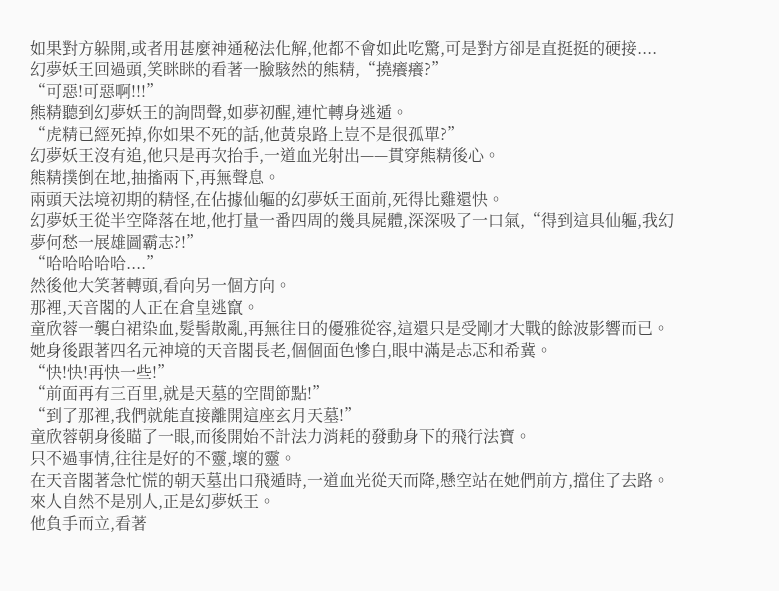如果對方躲開,或者用甚麼神通秘法化解,他都不會如此吃驚,可是對方卻是直挺挺的硬接....
幻夢妖王回過頭,笑眯眯的看著一臉駭然的熊精,“撓癢癢?”
“可惡!可惡啊!!!”
熊精聽到幻夢妖王的詢問聲,如夢初醒,連忙轉身逃遁。
“虎精已經死掉,你如果不死的話,他黃泉路上豈不是很孤單?”
幻夢妖王沒有追,他只是再次抬手,一道血光射出——貫穿熊精後心。
熊精撲倒在地,抽搐兩下,再無聲息。
兩頭天法境初期的精怪,在佔據仙軀的幻夢妖王面前,死得比雞還快。
幻夢妖王從半空降落在地,他打量一番四周的幾具屍體,深深吸了一口氣,“得到這具仙軀,我幻夢何愁一展雄圖霸志?!”
“哈哈哈哈哈....”
然後他大笑著轉頭,看向另一個方向。
那裡,天音閣的人正在倉皇逃竄。
童欣蓉一襲白裙染血,髮髻散亂,再無往日的優雅從容,這還只是受剛才大戰的餘波影響而已。
她身後跟著四名元神境的天音閣長老,個個面色慘白,眼中滿是忐忑和希冀。
“快!快!再快一些!”
“前面再有三百里,就是天墓的空間節點!”
“到了那裡,我們就能直接離開這座玄月天墓!”
童欣蓉朝身後瞄了一眼,而後開始不計法力消耗的發動身下的飛行法寶。
只不過事情,往往是好的不靈,壞的靈。
在天音閣著急忙慌的朝天墓出口飛遁時,一道血光從天而降,懸空站在她們前方,擋住了去路。
來人自然不是別人,正是幻夢妖王。
他負手而立,看著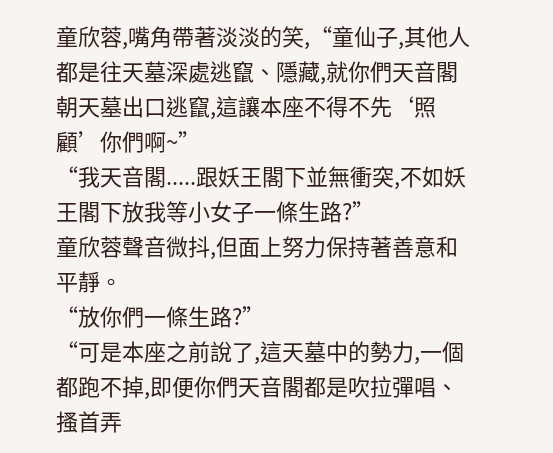童欣蓉,嘴角帶著淡淡的笑,“童仙子,其他人都是往天墓深處逃竄、隱藏,就你們天音閣朝天墓出口逃竄,這讓本座不得不先‘照顧’你們啊~”
“我天音閣.....跟妖王閣下並無衝突,不如妖王閣下放我等小女子一條生路?”
童欣蓉聲音微抖,但面上努力保持著善意和平靜。
“放你們一條生路?”
“可是本座之前說了,這天墓中的勢力,一個都跑不掉,即便你們天音閣都是吹拉彈唱、搔首弄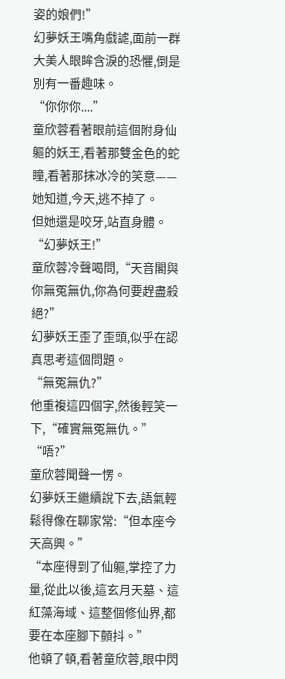姿的娘們!”
幻夢妖王嘴角戲謔,面前一群大美人眼眸含淚的恐懼,倒是別有一番趣味。
“你你你....”
童欣蓉看著眼前這個附身仙軀的妖王,看著那雙金色的蛇瞳,看著那抹冰冷的笑意——她知道,今天,逃不掉了。
但她還是咬牙,站直身體。
“幻夢妖王!”
童欣蓉冷聲喝問,“天音閣與你無冤無仇,你為何要趕盡殺絕?”
幻夢妖王歪了歪頭,似乎在認真思考這個問題。
“無冤無仇?”
他重複這四個字,然後輕笑一下,“確實無冤無仇。”
“唔?”
童欣蓉聞聲一愣。
幻夢妖王繼續說下去,語氣輕鬆得像在聊家常:“但本座今天高興。”
“本座得到了仙軀,掌控了力量,從此以後,這玄月天墓、這紅藻海域、這整個修仙界,都要在本座腳下顫抖。”
他頓了頓,看著童欣蓉,眼中閃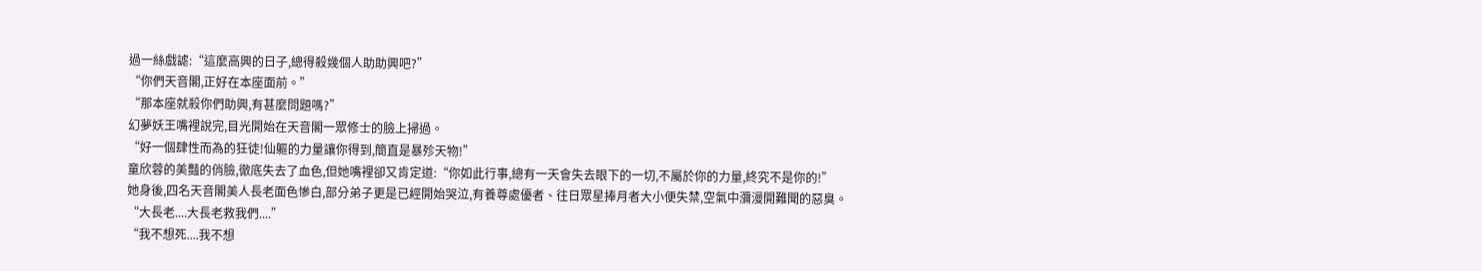過一絲戲謔:“這麼高興的日子,總得殺幾個人助助興吧?”
“你們天音閣,正好在本座面前。”
“那本座就殺你們助興,有甚麼問題嗎?”
幻夢妖王嘴裡說完,目光開始在天音閣一眾修士的臉上掃過。
“好一個肆性而為的狂徒!仙軀的力量讓你得到,簡直是暴殄天物!”
童欣蓉的美豔的俏臉,徹底失去了血色,但她嘴裡卻又肯定道:“你如此行事,總有一天會失去眼下的一切,不屬於你的力量,終究不是你的!”
她身後,四名天音閣美人長老面色慘白,部分弟子更是已經開始哭泣,有養尊處優者、往日眾星捧月者大小便失禁,空氣中瀰漫開難聞的惡臭。
“大長老....大長老救我們....”
“我不想死....我不想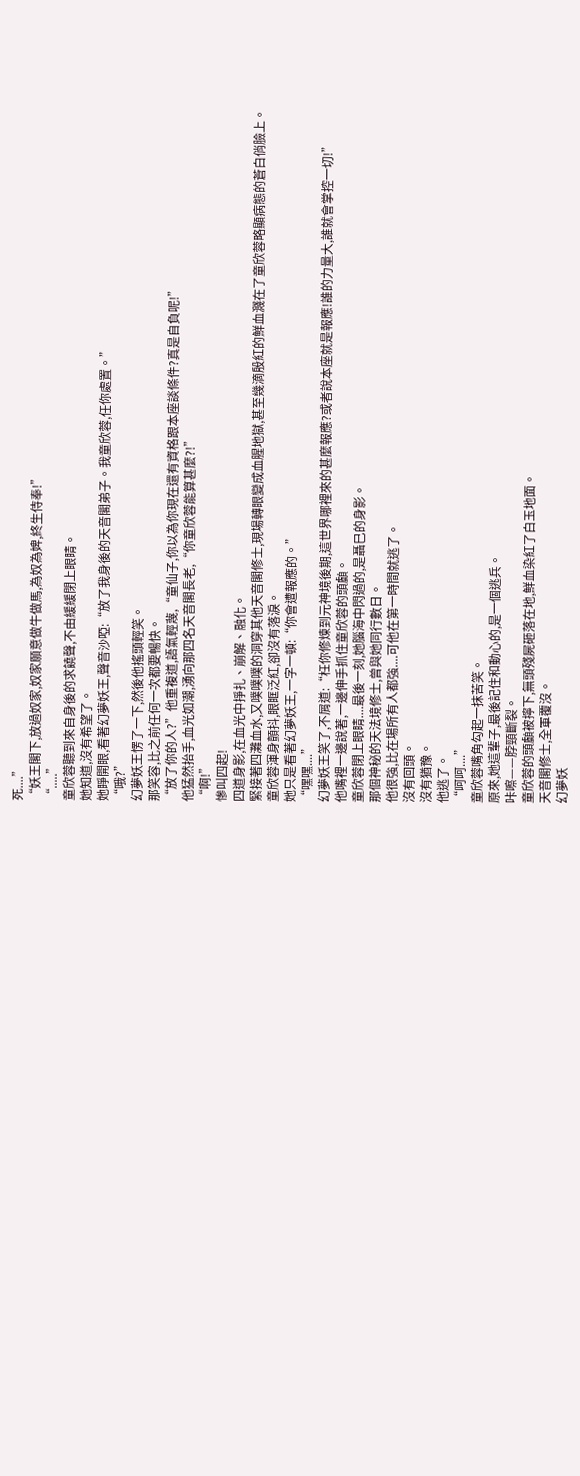死....”
“妖王閣下,放過奴家,奴家願意做牛做馬,為奴為婢,終生侍奉!”
“.....”
童欣蓉聽到來自身後的求饒聲,不由緩緩閉上眼睛。
她知道,沒有希望了。
她睜開眼,看著幻夢妖王,聲音沙啞:“放了我身後的天音閣弟子。我童欣蓉,任你處置。”
“哦?”
幻夢妖王愣了一下,然後他搖頭輕笑。
那笑容,比之前任何一次都要暢快。
“放了你的人?”他重複道,語氣輕蔑,“童仙子,你以為你現在還有資格跟本座談條件?真是自負呢!”
他猛然抬手,血光如潮,湧向那四名天音閣長老,“你童欣蓉能算甚麼?!”
“啊!”
慘叫四起!
四道身影,在血光中掙扎、崩解、融化。
緊接著四灘血水,又噗噗噗的洞穿其他天音閣修士,現場轉眼變成血腥地獄,甚至幾滴殷紅的鮮血濺在了童欣蓉略顯病態的蒼白俏臉上。
童欣蓉渾身顫抖,眼眶泛紅,卻沒有落淚。
她只是看著幻夢妖王,一字一頓:“你會遭報應的。”
“嘿嘿....”
幻夢妖王笑了,不屑道:“枉你修煉到元神境後期,這世界哪裡來的甚麼報應?或者說本座就是報應!誰的力量大,誰就會掌控一切!”
他嘴裡一邊說著,一邊伸手抓住童欣蓉的頭顱。
童欣蓉閉上眼睛....最後一刻,她腦海中閃過的,是聶巳的身影。
那個神秘的天法境修士,曾與她同行數日。
他很強,比在場所有人都強....可他在第一時間就逃了。
沒有回頭。
沒有猶豫。
他逃了。
“呵呵....”
童欣蓉嘴角勾起一抹苦笑。
原來,她這輩子,最後記住和動心的,是一個逃兵。
咔嚓——脖頸斷裂。
童欣蓉的頭顱被擰下,無頭殘屍砸落在地,鮮血染紅了白玉地面。
天音閣修士,全軍覆沒。
幻夢妖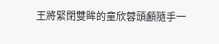王將緊閉雙眸的童欣蓉頭顱隨手一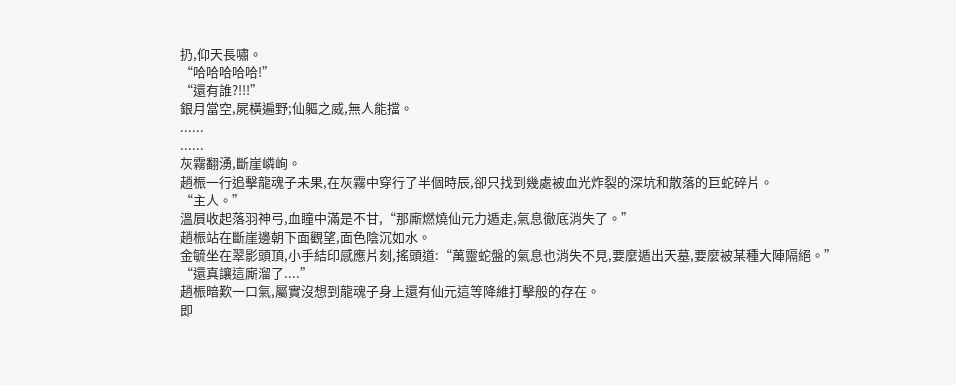扔,仰天長嘯。
“哈哈哈哈哈!”
“還有誰?!!!”
銀月當空,屍橫遍野;仙軀之威,無人能擋。
......
......
灰霧翻湧,斷崖嶙峋。
趙桭一行追擊龍魂子未果,在灰霧中穿行了半個時辰,卻只找到幾處被血光炸裂的深坑和散落的巨蛇碎片。
“主人。”
溫屓收起落羽神弓,血瞳中滿是不甘,“那廝燃燒仙元力遁走,氣息徹底消失了。”
趙桭站在斷崖邊朝下面觀望,面色陰沉如水。
金毓坐在翠影頭頂,小手結印感應片刻,搖頭道:“萬靈蛇盤的氣息也消失不見,要麼遁出天墓,要麼被某種大陣隔絕。”
“還真讓這廝溜了....”
趙桭暗歎一口氣,屬實沒想到龍魂子身上還有仙元這等降維打擊般的存在。
即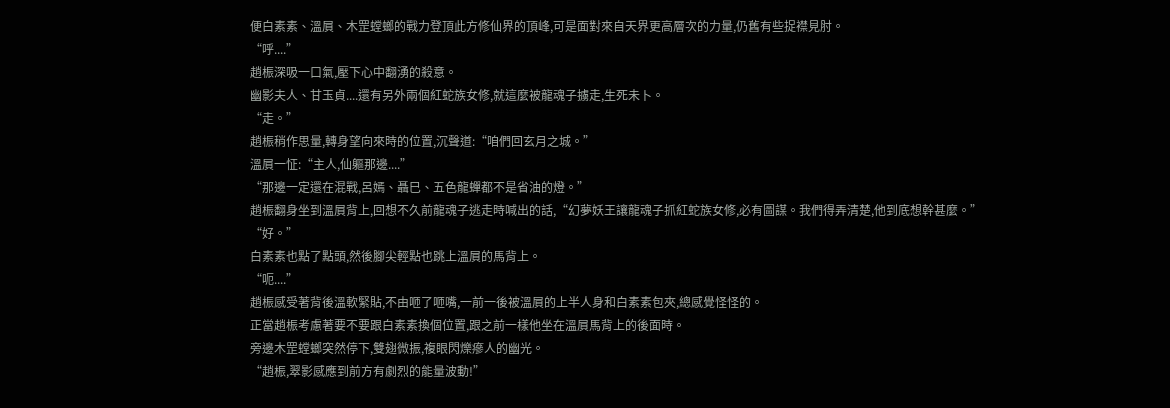便白素素、溫屓、木罡螳螂的戰力登頂此方修仙界的頂峰,可是面對來自天界更高層次的力量,仍舊有些捉襟見肘。
“呼....”
趙桭深吸一口氣,壓下心中翻湧的殺意。
幽影夫人、甘玉貞....還有另外兩個紅蛇族女修,就這麼被龍魂子擄走,生死未卜。
“走。”
趙桭稍作思量,轉身望向來時的位置,沉聲道:“咱們回玄月之城。”
溫屓一怔:“主人,仙軀那邊....”
“那邊一定還在混戰,呂嫣、聶巳、五色龍蟬都不是省油的燈。”
趙桭翻身坐到溫屓背上,回想不久前龍魂子逃走時喊出的話,“幻夢妖王讓龍魂子抓紅蛇族女修,必有圖謀。我們得弄清楚,他到底想幹甚麼。”
“好。”
白素素也點了點頭,然後腳尖輕點也跳上溫屓的馬背上。
“呃....”
趙桭感受著背後溫軟緊貼,不由咂了咂嘴,一前一後被溫屓的上半人身和白素素包夾,總感覺怪怪的。
正當趙桭考慮著要不要跟白素素換個位置,跟之前一樣他坐在溫屓馬背上的後面時。
旁邊木罡螳螂突然停下,雙翅微振,複眼閃爍瘮人的幽光。
“趙桭,翠影感應到前方有劇烈的能量波動!”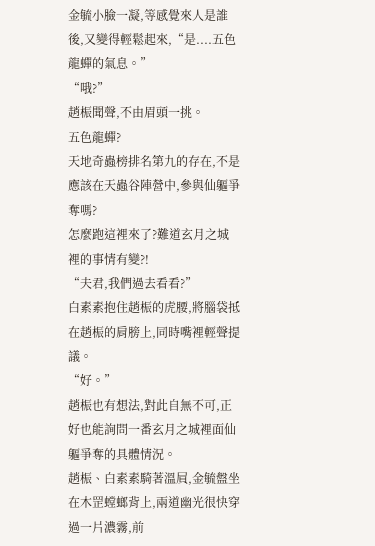金毓小臉一凝,等感覺來人是誰後,又變得輕鬆起來,“是....五色龍蟬的氣息。”
“哦?”
趙桭聞聲,不由眉頭一挑。
五色龍蟬?
天地奇蟲榜排名第九的存在,不是應該在天蟲谷陣營中,參與仙軀爭奪嗎?
怎麼跑這裡來了?難道玄月之城裡的事情有變?!
“夫君,我們過去看看?”
白素素抱住趙桭的虎腰,將腦袋抵在趙桭的肩膀上,同時嘴裡輕聲提議。
“好。”
趙桭也有想法,對此自無不可,正好也能詢問一番玄月之城裡面仙軀爭奪的具體情況。
趙桭、白素素騎著溫屓,金毓盤坐在木罡螳螂背上,兩道幽光很快穿過一片濃霧,前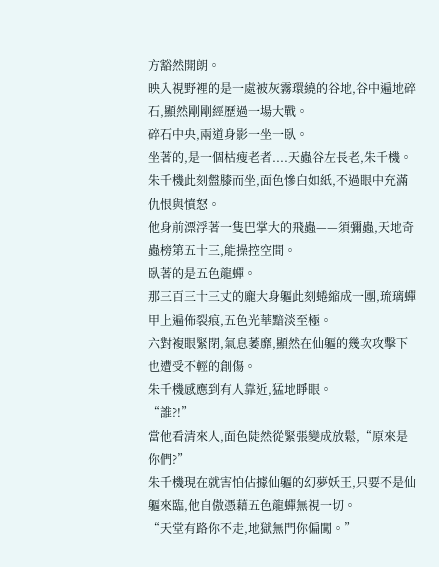方豁然開朗。
映入視野裡的是一處被灰霧環繞的谷地,谷中遍地碎石,顯然剛剛經歷過一場大戰。
碎石中央,兩道身影一坐一臥。
坐著的,是一個枯瘦老者....天蟲谷左長老,朱千機。
朱千機此刻盤膝而坐,面色慘白如紙,不過眼中充滿仇恨與憤怒。
他身前漂浮著一隻巴掌大的飛蟲——須彌蟲,天地奇蟲榜第五十三,能操控空間。
臥著的是五色龍蟬。
那三百三十三丈的龐大身軀此刻蜷縮成一團,琉璃蟬甲上遍佈裂痕,五色光華黯淡至極。
六對複眼緊閉,氣息萎靡,顯然在仙軀的幾次攻擊下也遭受不輕的創傷。
朱千機感應到有人靠近,猛地睜眼。
“誰?!”
當他看清來人,面色陡然從緊張變成放鬆,“原來是你們?”
朱千機現在就害怕佔據仙軀的幻夢妖王,只要不是仙軀來臨,他自傲憑藉五色龍蟬無視一切。
“天堂有路你不走,地獄無門你偏闖。”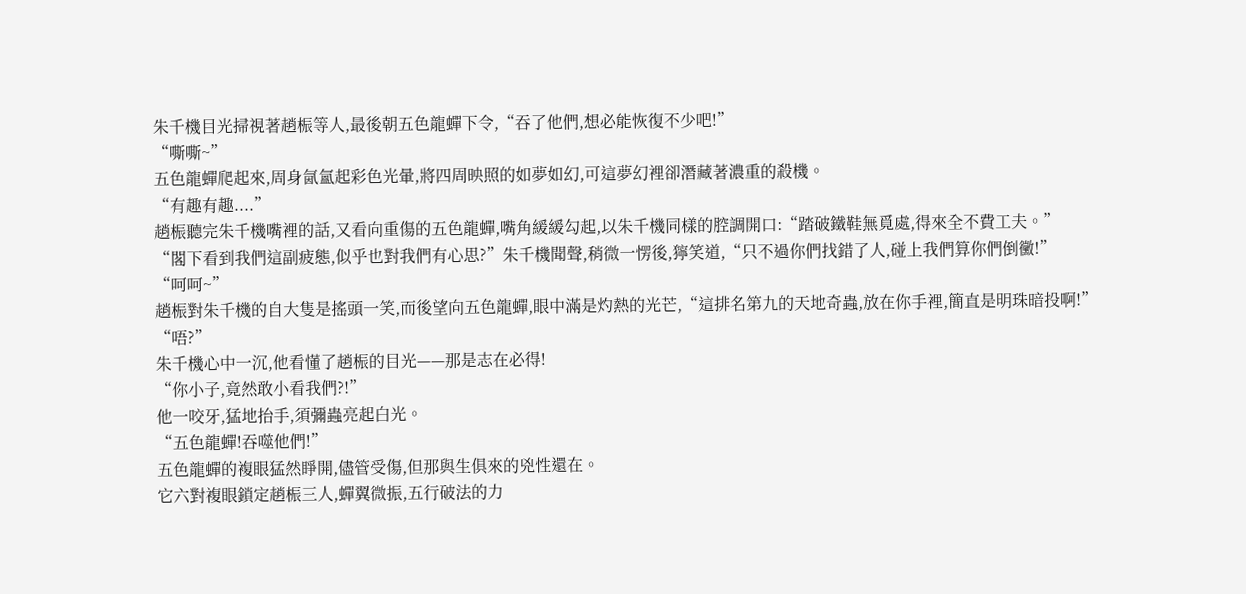朱千機目光掃視著趙桭等人,最後朝五色龍蟬下令,“吞了他們,想必能恢復不少吧!”
“嘶嘶~”
五色龍蟬爬起來,周身氤氳起彩色光暈,將四周映照的如夢如幻,可這夢幻裡卻潛藏著濃重的殺機。
“有趣有趣....”
趙桭聽完朱千機嘴裡的話,又看向重傷的五色龍蟬,嘴角緩緩勾起,以朱千機同樣的腔調開口:“踏破鐵鞋無覓處,得來全不費工夫。”
“閣下看到我們這副疲態,似乎也對我們有心思?”朱千機聞聲,稍微一愣後,獰笑道,“只不過你們找錯了人,碰上我們算你們倒黴!”
“呵呵~”
趙桭對朱千機的自大隻是搖頭一笑,而後望向五色龍蟬,眼中滿是灼熱的光芒,“這排名第九的天地奇蟲,放在你手裡,簡直是明珠暗投啊!”
“唔?”
朱千機心中一沉,他看懂了趙桭的目光——那是志在必得!
“你小子,竟然敢小看我們?!”
他一咬牙,猛地抬手,須彌蟲亮起白光。
“五色龍蟬!吞噬他們!”
五色龍蟬的複眼猛然睜開,儘管受傷,但那與生俱來的兇性還在。
它六對複眼鎖定趙桭三人,蟬翼微振,五行破法的力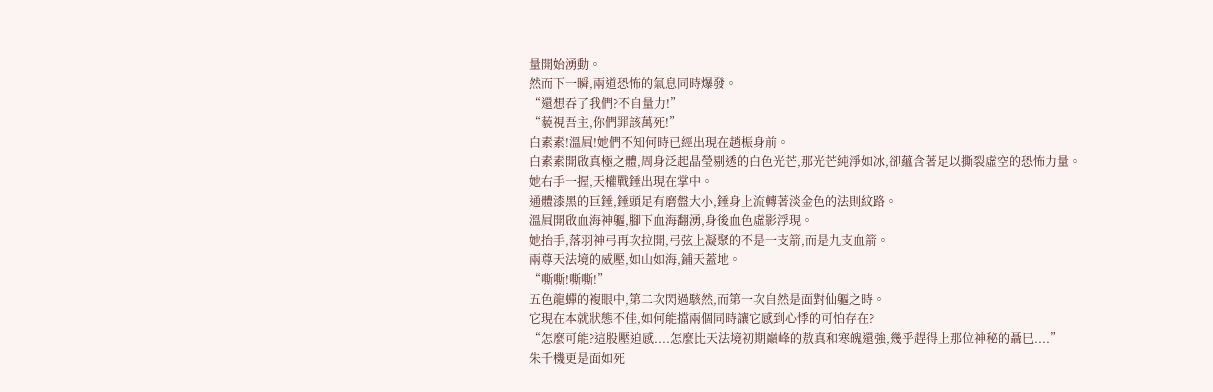量開始湧動。
然而下一瞬,兩道恐怖的氣息同時爆發。
“還想吞了我們?不自量力!”
“藐視吾主,你們罪該萬死!”
白素素!溫屓!她們不知何時已經出現在趙桭身前。
白素素開啟真極之體,周身泛起晶瑩剔透的白色光芒,那光芒純淨如冰,卻蘊含著足以撕裂虛空的恐怖力量。
她右手一握,天權戰錘出現在掌中。
通體漆黑的巨錘,錘頭足有磨盤大小,錘身上流轉著淡金色的法則紋路。
溫屓開啟血海神軀,腳下血海翻湧,身後血色虛影浮現。
她抬手,落羽神弓再次拉開,弓弦上凝聚的不是一支箭,而是九支血箭。
兩尊天法境的威壓,如山如海,鋪天蓋地。
“嘶嘶!嘶嘶!”
五色龍蟬的複眼中,第二次閃過駭然,而第一次自然是面對仙軀之時。
它現在本就狀態不佳,如何能擋兩個同時讓它感到心悸的可怕存在?
“怎麼可能?這股壓迫感....怎麼比天法境初期巔峰的敖真和寒魄還強,幾乎趕得上那位神秘的聶巳....”
朱千機更是面如死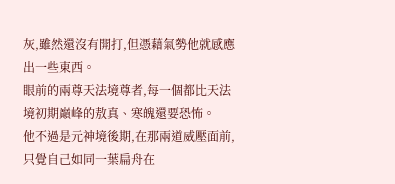灰,雖然還沒有開打,但憑藉氣勢他就感應出一些東西。
眼前的兩尊天法境尊者,每一個都比天法境初期巔峰的敖真、寒魄還要恐怖。
他不過是元神境後期,在那兩道威壓面前,只覺自己如同一葉扁舟在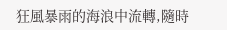狂風暴雨的海浪中流轉,隨時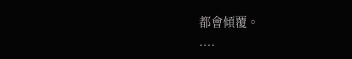都會傾覆。
....